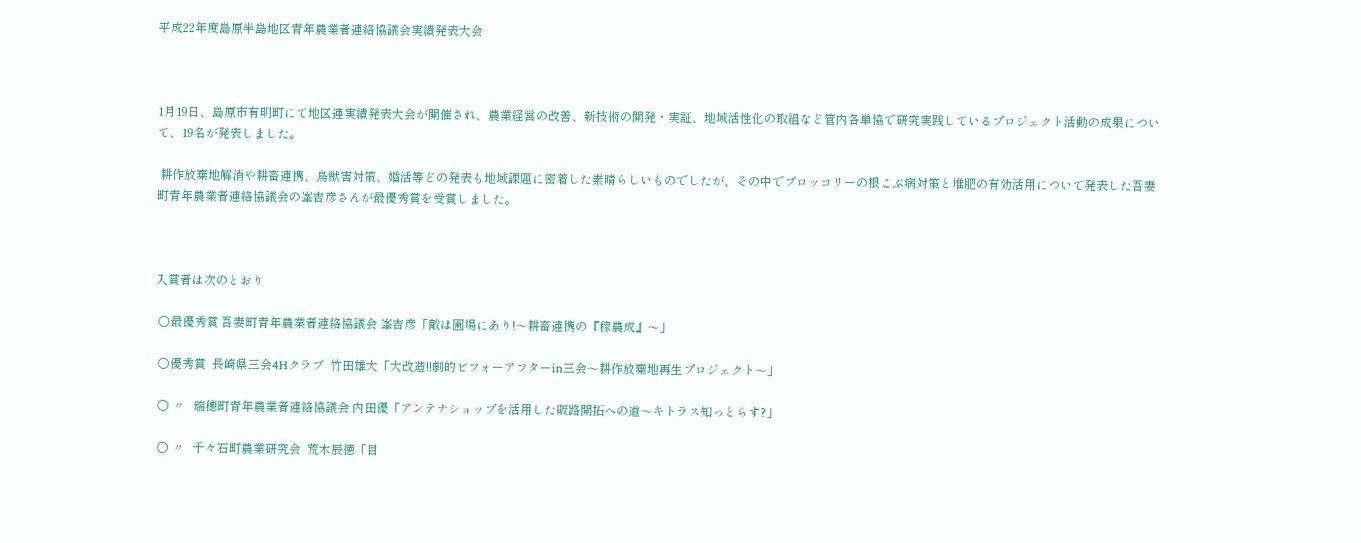平成22年度島原半島地区青年農業者連絡協議会実績発表大会



1月19日、島原市有明町にて地区連実績発表大会が開催され、農業経営の改善、新技術の開発・実証、地域活性化の取組など管内各単協で研究実践しているプロジェクト活動の成果について、19名が発表しました。

 耕作放棄地解消や耕畜連携、鳥獣害対策、婚活等どの発表も地域課題に密着した素晴らしいものでしたが、その中でブロッコリーの根こぶ病対策と堆肥の有効活用について発表した吾妻町青年農業者連絡協議会の峯吉彦さんが最優秀賞を受賞しました。



入賞者は次のとおり

 ○最優秀賞 吾妻町青年農業者連絡協議会 峯吉彦「敵は圃場にあり!〜耕畜連携の『稼農成』〜」

 ○優秀賞  長崎県三会4Hクラブ  竹田雄大「大改造!!劇的ビフォーアフターin三会〜耕作放棄地再生プロジェクト〜」

 ○ 〃   瑞穂町青年農業者連絡協議会 内田優「アンテナショップを活用した販路開拓への道〜キトラス知っとらす?」

 ○ 〃   千々石町農業研究会  荒木辰徳「目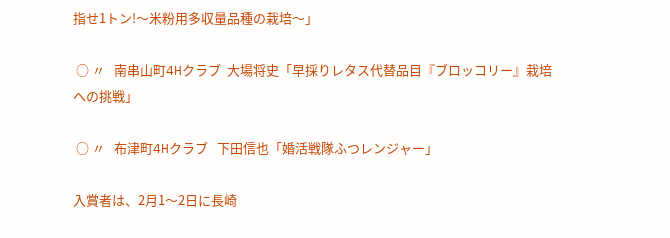指せ1トン!〜米粉用多収量品種の栽培〜」

 ○ 〃   南串山町4Hクラブ  大場将史「早採りレタス代替品目『ブロッコリー』栽培への挑戦」

 ○ 〃   布津町4Hクラブ   下田信也「婚活戦隊ふつレンジャー」

入賞者は、2月1〜2日に長崎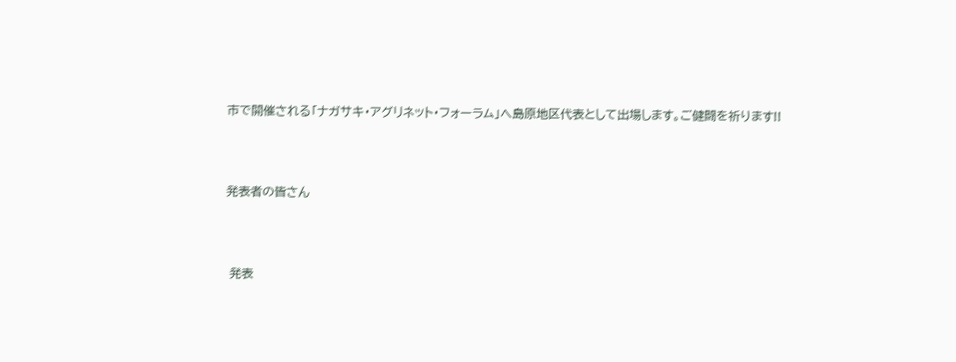市で開催される「ナガサキ・アグリネット・フォーラム」へ島原地区代表として出場します。ご健闘を祈ります!!



発表者の皆さん



 発表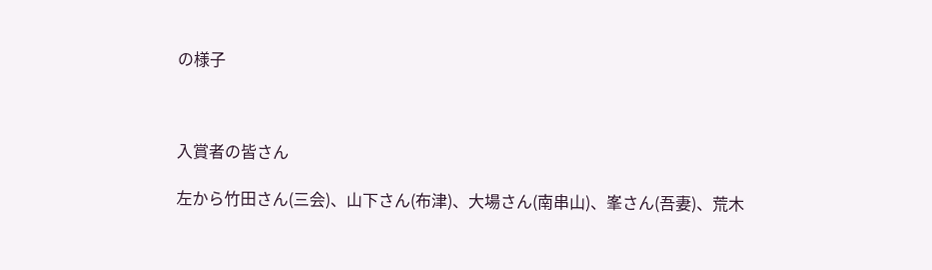の様子



入賞者の皆さん

左から竹田さん(三会)、山下さん(布津)、大場さん(南串山)、峯さん(吾妻)、荒木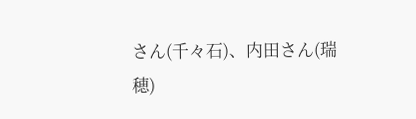さん(千々石)、内田さん(瑞穂)